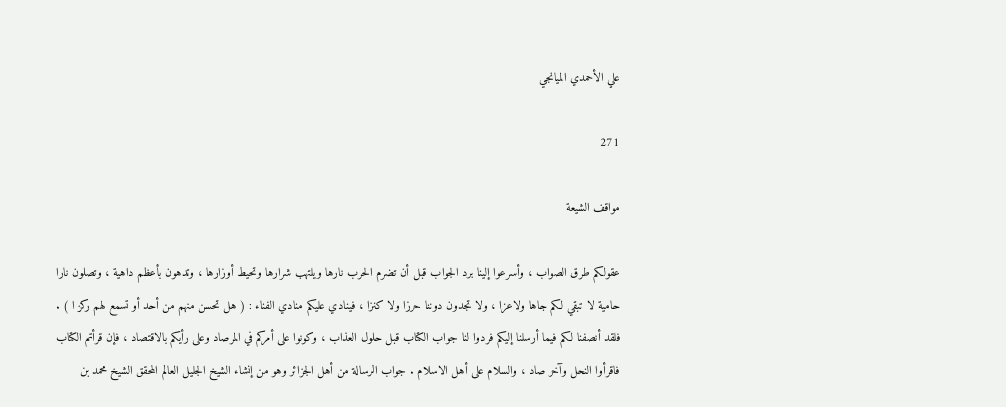علي الأحمدي الميانجي

271

مواقف الشيعة

عقولكم طرق الصواب ، وأسرعوا إلينا برد الجواب قبل أن تضرم الحرب نارها ويلتهب شرارها وتحيط أوزارها ، وتدهون بأعظم داهية ، وتصلون نارا حامية لا تبقي لكم جاها ولاعزا ، ولا تجدون دوننا حرزا ولا كنزا ، فينادي عليكم منادي الفناء : ( هل تحسن منهم من أحد أو تسمع لهم ركز ا ) . فلقد أنصفنا لكم فيما أرسلنا إليكم فردوا لنا جواب الكتاب قبل حلول العذاب ، وكونوا على أمركم في المرصاد وعلى رأيكم بالاقتصاد ، فإن قرأتم الكتاب فاقرأوا النحل وآخر صاد ، والسلام على أهل الاسلام . جواب الرسالة من أهل الجزائر وهو من إنشاء الشيخ الجليل العالم المحقق الشيخ محمد بن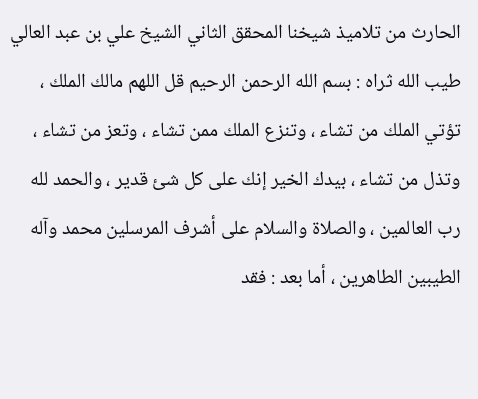الحارث من تلاميذ شيخنا المحقق الثاني الشيخ علي بن عبد العالي طيب الله ثراه : بسم الله الرحمن الرحيم قل اللهم مالك الملك ، تؤتي الملك من تشاء ، وتنزع الملك ممن تشاء ، وتعز من تشاء ، وتذل من تشاء ، بيدك الخير إنك على كل شئ قدير ، والحمد لله رب العالمين ، والصلاة والسلام على أشرف المرسلين محمد وآله الطيبين الطاهرين ، أما بعد : فقد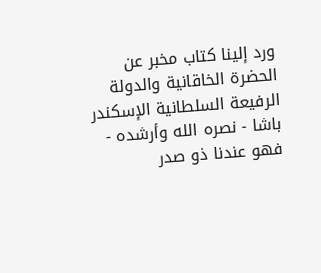ورد إلينا كتاب مخبر عن الحضرة الخاقانية والدولة الرفيعة السلطانية الإسكندر باشا - نصره الله وأرشده - فهو عندنا ذو صدر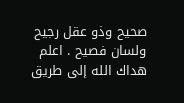صحيح وذو عقل رجيح ولسان فصيح . اعلم هداك الله إلى طريق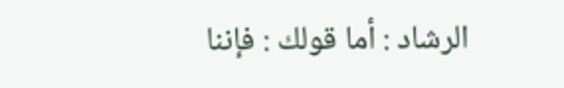الرشاد : أما قولك : فإننا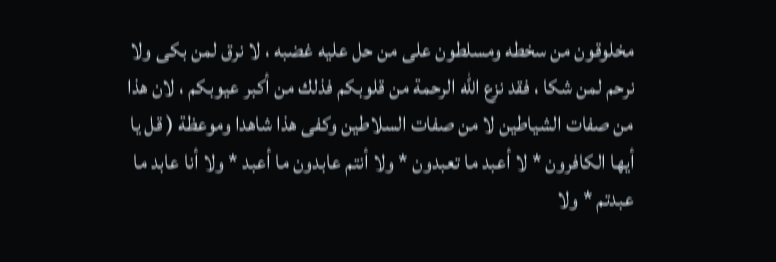مخلوقون من سخطه ومسلطون على من حل عليه غضبه ، لا نرق لمن بكى ولا نرحم لمن شكا ، فقد نزع الله الرحمة من قلوبكم فذلك من أكبر عيوبكم ، لان هذا من صفات الشياطين لا من صفات السلاطين وكفى هذا شاهدا وموعظة ( قل يا أيها الكافرون * لا أعبد ما تعبدون * ولا أنتم عابدون ما أعبد * ولا أنا عابد ما عبدتم * ولا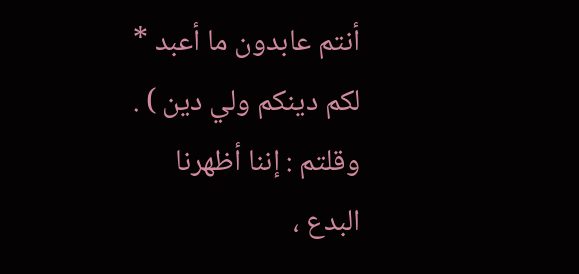أنتم عابدون ما أعبد * لكم دينكم ولي دين ) . وقلتم : إننا أظهرنا البدع ،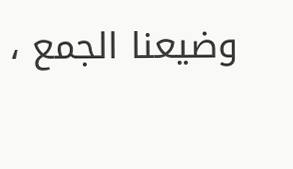وضيعنا الجمع ،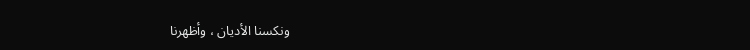ونكسنا الأديان ، وأظهرنا